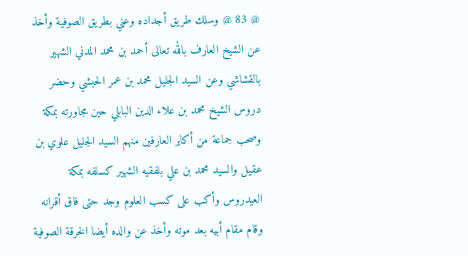@ 83 @ وسلك طريق أجداده وعني بطريق الصوفية وأخذ عن الشيخ العارف بالله تعالى أحمد بن محمد المدني الشهير بالقشاشي وعن السيد الجليل محمد بن عمر الحبشي وحضر دروس الشيخ محمد بن علاء الدين البابلي حين مجاورته بمكة وصحب جماعة من أكابر العارفين منهم السيد الجليل علوي بن عقيل والسيد محمد بن علي بلفقيه الشهير كسلفه بمكة العيدروس وأكب على كسب العلوم وجد حتى فاق أقرانه وقام مقام أبيه بعد موته وأخذ عن والده أيضا الخرقة الصوفية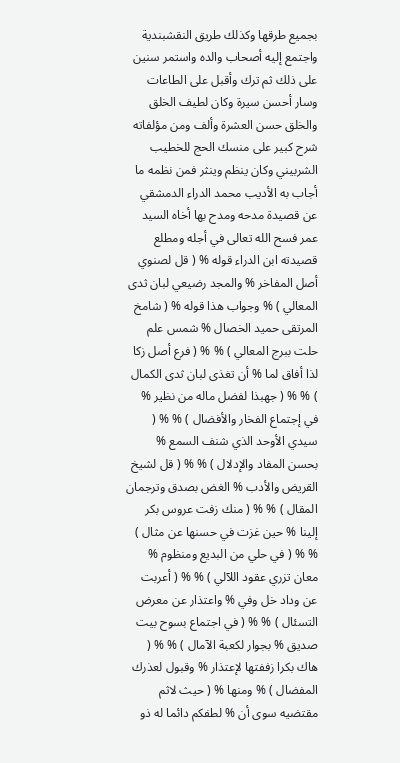بجميع طرقها وكذلك طريق النقشبندية واجتمع إليه أصحاب والده واستمر سنين على ذلك ثم ترك وأقبل على الطاعات وسار أحسن سيرة وكان لطيف الخلق والخلق حسن العشرة وألف ومن مؤلفاته شرح كبير على منسك الحج للخطيب الشربيني وكان ينظم وينثر فمن نظمه ما أجاب به الأديب محمد الدراء الدمشقي عن قصيدة مدحه ومدح بها أخاه السيد عمر فسح الله تعالى في أجله ومطلع قصيدته ابن الدراء قوله % ( قل لصنوي أصل المفاخر % والمجد رضيعي لبان ثدى المعالي ) % وجواب هذا قوله % ( شامخ المرتقى حميد الخصال % شمس علم حلت ببرج المعالي ) % % ( فرع أصل زكا لذا أفاق لما % أن تغذى لبان ثدى الكمال ) % % ( جهبذا لفضل ماله من نظير % في إجتماع الفخار والأفضال ) % % ( سيدي الأوحد الذي شنف السمع % بحسن المفاد والإدلال ) % % ( قل لشيخ القريض والأدب % الغض بصدق وترجمان المقال ) % % ( منك زفت عروس بكر إلينا % حين غزت في حسنها عن مثال ) % % ( في حلي من البديع ومنظوم % معان تزري عقود اللآلي ) % % ( أعربت عن وداد خل وفي % واعتذار عن معرض التسئال ) % % ( في اجتماع بسوح بيت صديق % بجوار لكعبة الآمال ) % % ( هاك بكرا زففتها لإعتذار % وقبول لعذرك المفضال ) % ومنها % ( حيث لاثم مقتضيه سوى أن % لطفكم دائما له ذو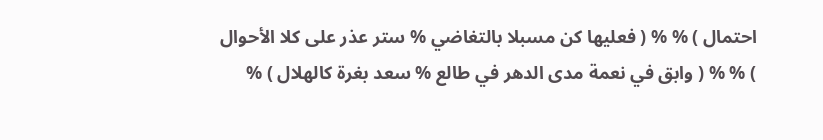احتمال ) % % ( فعليها كن مسبلا بالتغاضي % ستر عذر على كلا الأحوال ) % % ( وابق في نعمة مدى الدهر في طالع % سعد بغرة كالهلال ) %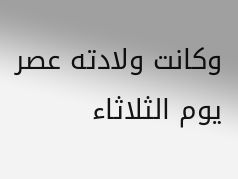وكانت ولادته عصر يوم الثلاثاء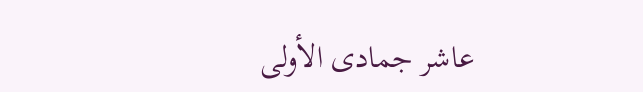عاشر جمادى الأولى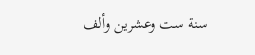سنة ست وعشرين وألف